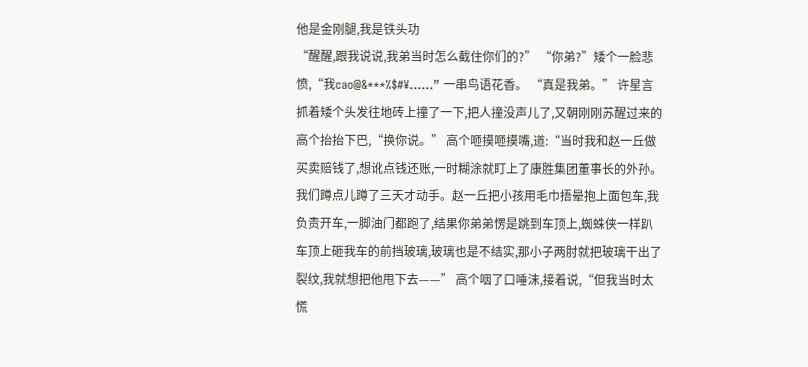他是金刚腿,我是铁头功
“醒醒,跟我说说,我弟当时怎么截住你们的?” “你弟?”矮个一脸悲愤,“我cao@&***%$#¥……” 一串鸟语花香。 “真是我弟。” 许星言抓着矮个头发往地砖上撞了一下,把人撞没声儿了,又朝刚刚苏醒过来的高个抬抬下巴,“换你说。” 高个咂摸咂摸嘴,道:“当时我和赵一丘做买卖赔钱了,想讹点钱还账,一时糊涂就盯上了康胜集团董事长的外孙。我们蹲点儿蹲了三天才动手。赵一丘把小孩用毛巾捂晕抱上面包车,我负责开车,一脚油门都跑了,结果你弟弟愣是跳到车顶上,蜘蛛侠一样趴车顶上砸我车的前挡玻璃,玻璃也是不结实,那小子两肘就把玻璃干出了裂纹,我就想把他甩下去——” 高个咽了口唾沫,接着说,“但我当时太慌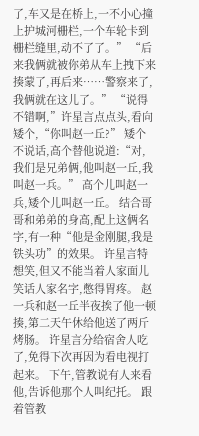了,车又是在桥上,一不小心撞上护城河栅栏,一个车轮卡到栅栏缝里,动不了了。” “后来我俩就被你弟从车上拽下来揍蒙了,再后来……警察来了,我俩就在这儿了。” “说得不错啊,”许星言点点头,看向矮个,“你叫赵一丘?” 矮个不说话,高个替他说道:“对,我们是兄弟俩,他叫赵一丘,我叫赵一兵。” 高个儿叫赵一兵,矮个儿叫赵一丘。 结合哥哥和弟弟的身高,配上这俩名字,有一种“他是金刚腿,我是铁头功”的效果。 许星言特想笑,但又不能当着人家面儿笑话人家名字,憋得胃疼。 赵一兵和赵一丘半夜挨了他一顿揍,第二天午休给他送了两斤烤肠。 许星言分给宿舍人吃了,免得下次再因为看电视打起来。 下午,管教说有人来看他,告诉他那个人叫纪托。 跟着管教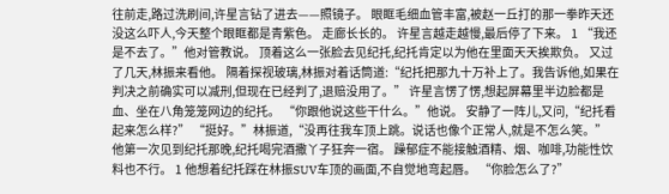往前走,路过洗刷间,许星言钻了进去——照镜子。 眼眶毛细血管丰富,被赵一丘打的那一拳昨天还没这么吓人,今天整个眼眶都是青紫色。 走廊长长的。 许星言越走越慢,最后停了下来。 1 “我还是不去了。”他对管教说。 顶着这么一张脸去见纪托,纪托肯定以为他在里面天天挨欺负。 又过了几天,林振来看他。 隔着探视玻璃,林振对着话筒道:“纪托把那九十万补上了。我告诉他,如果在判决之前确实可以减刑,但现在已经判了,退赔没用了。” 许星言愣了愣,想起屏幕里半边脸都是血、坐在八角笼笼网边的纪托。 “你跟他说这些干什么。”他说。 安静了一阵儿,又问,“纪托看起来怎么样?” “挺好。”林振道,“没再往我车顶上跳。说话也像个正常人,就是不怎么笑。” 他第一次见到纪托那晚,纪托喝完酒撒丫子狂奔一宿。 躁郁症不能接触酒精、烟、咖啡,功能性饮料也不行。 1 他想着纪托踩在林振SUV车顶的画面,不自觉地弯起唇。 “你脸怎么了?”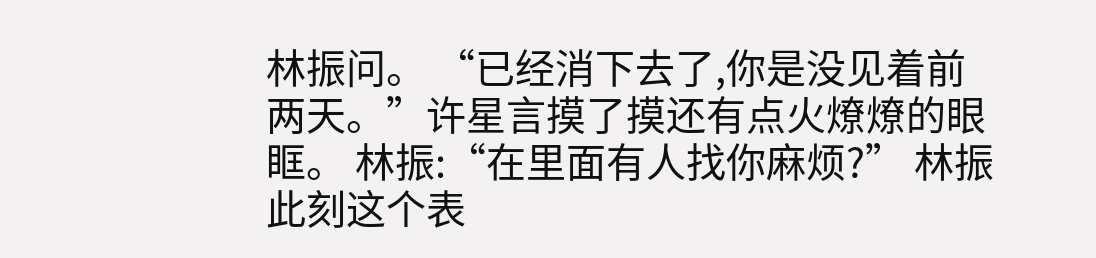林振问。 “已经消下去了,你是没见着前两天。”许星言摸了摸还有点火燎燎的眼眶。 林振:“在里面有人找你麻烦?” 林振此刻这个表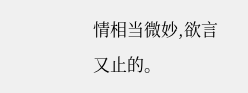情相当微妙,欲言又止的。